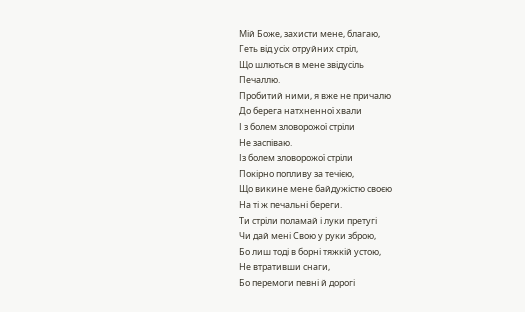Мій Боже, захисти мене, благаю,
Геть від усіх отруйних стріл,
Що шлються в мене звідусіль
Печаллю.
Пробитий ними, я вже не причалю
До берега натхненної хвали
І з болем зловорожої стріли
Не заспіваю.
Із болем зловорожої стріли
Покірно попливу за течією,
Що викине мене байдужістю своєю
На ті ж печальні береги.
Ти стріли поламай і луки претугі
Чи дай мені Свою у руки зброю,
Бо лиш тоді в борні тяжкій устою,
Не втративши снаги,
Бо перемоги певні й дорогі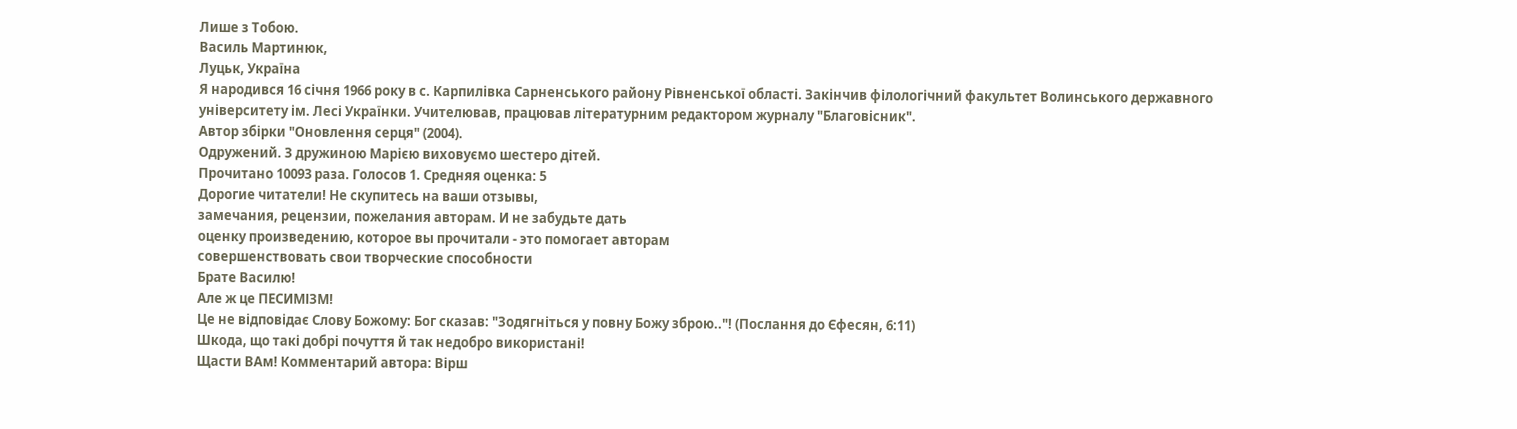Лише з Тобою.
Василь Мартинюк,
Луцьк, Україна
Я народився 16 січня 1966 року в с. Карпилівка Сарненського району Рівненської області. Закінчив філологічний факультет Волинського державного університету ім. Лесі Українки. Учителював, працював літературним редактором журналу "Благовісник".
Автор збірки "Оновлення серця" (2004).
Одружений. З дружиною Марією виховуємо шестеро дітей.
Прочитано 10093 раза. Голосов 1. Средняя оценка: 5
Дорогие читатели! Не скупитесь на ваши отзывы,
замечания, рецензии, пожелания авторам. И не забудьте дать
оценку произведению, которое вы прочитали - это помогает авторам
совершенствовать свои творческие способности
Брате Василю!
Але ж це ПЕСИМІЗМ!
Це не відповідає Слову Божому: Бог сказав: "Зодягніться у повну Божу зброю.."! (Послання до Єфесян, 6:11)
Шкода, що такі добрі почуття й так недобро використані!
Щасти ВАм! Комментарий автора: Вірш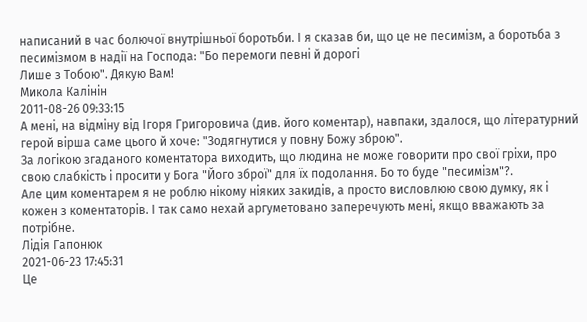написаний в час болючої внутрішньої боротьби. І я сказав би, що це не песимізм, а боротьба з песимізмом в надії на Господа: "Бо перемоги певні й дорогі
Лише з Тобою". Дякую Вам!
Микола Калінін
2011-08-26 09:33:15
А мені, на відміну від Ігоря Григоровича (див. його коментар), навпаки, здалося, що літературний герой вірша саме цього й хоче: "Зодягнутися у повну Божу зброю".
За логікою згаданого коментатора виходить, що людина не може говорити про свої гріхи, про свою слабкість і просити у Бога "Його зброї" для їх подолання. Бо то буде "песимізм"?.
Але цим коментарем я не роблю нікому ніяких закидів, а просто висловлюю свою думку, як і кожен з коментаторів. І так само нехай аргуметовано заперечують мені, якщо вважають за потрібне.
Лідія Гапонюк
2021-06-23 17:45:31
Це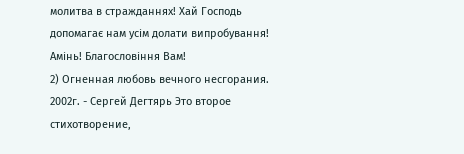молитва в стражданнях! Хай Господь допомагає нам усім долати випробування! Амінь! Благословіння Вам!
2) Огненная любовь вечного несгорания. 2002г. - Сергей Дегтярь Это второе стихотворение,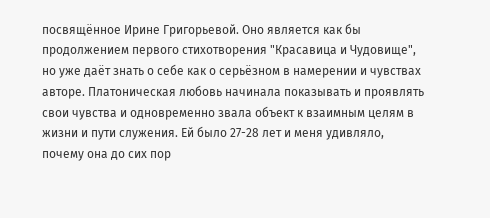посвящённое Ирине Григорьевой. Оно является как бы продолжением первого стихотворения "Красавица и Чудовище", но уже даёт знать о себе как о серьёзном в намерении и чувствах авторе. Платоническая любовь начинала показывать и проявлять свои чувства и одновременно звала объект к взаимным целям в жизни и пути служения. Ей было 27-28 лет и меня удивляло, почему она до сих пор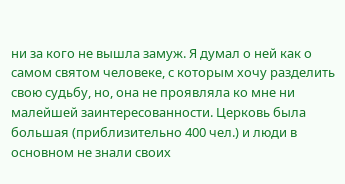ни за кого не вышла замуж. Я думал о ней как о самом святом человеке, с которым хочу разделить свою судьбу, но, она не проявляла ко мне ни малейшей заинтересованности. Церковь была большая (приблизительно 400 чел.) и люди в основном не знали своих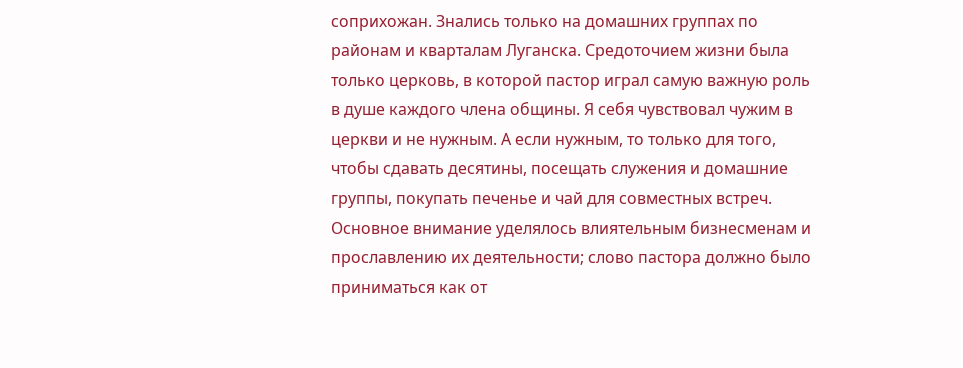соприхожан. Знались только на домашних группах по районам и кварталам Луганска. Средоточием жизни была только церковь, в которой пастор играл самую важную роль в душе каждого члена общины. Я себя чувствовал чужим в церкви и не нужным. А если нужным, то только для того, чтобы сдавать десятины, посещать служения и домашние группы, покупать печенье и чай для совместных встреч. Основное внимание уделялось влиятельным бизнесменам и прославлению их деятельности; слово пастора должно было приниматься как от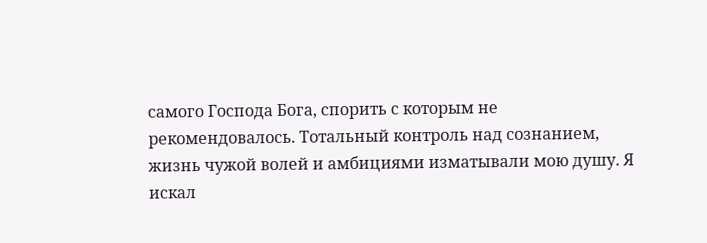самого Господа Бога, спорить с которым не рекомендовалось. Тотальный контроль над сознанием, жизнь чужой волей и амбициями изматывали мою душу. Я искал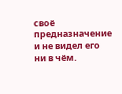своё предназначение и не видел его ни в чём.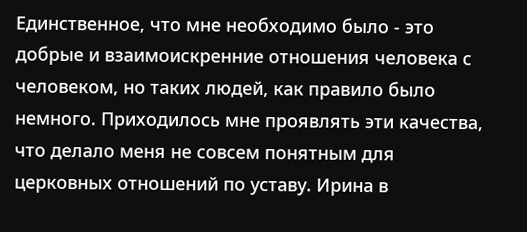Единственное, что мне необходимо было - это добрые и взаимоискренние отношения человека с человеком, но таких людей, как правило было немного. Приходилось мне проявлять эти качества, что делало меня не совсем понятным для церковных отношений по уставу. Ирина в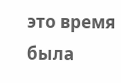это время была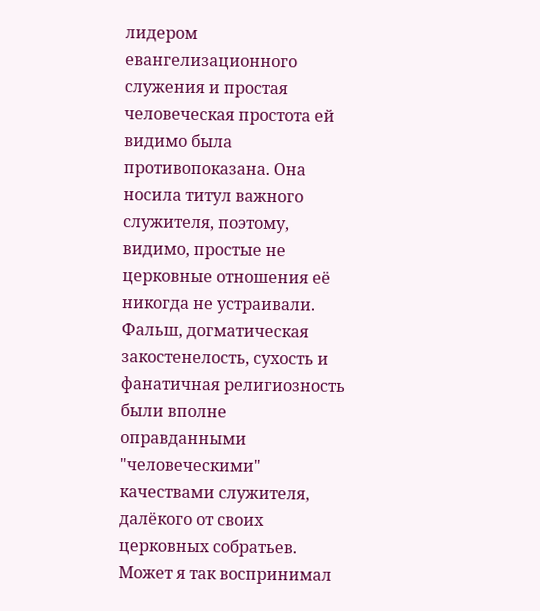лидером евангелизационного служения и простая человеческая простота ей видимо была противопоказана. Она носила титул важного служителя, поэтому, видимо, простые не церковные отношения её никогда не устраивали. Фальш, догматическая закостенелость, сухость и фанатичная религиозность были вполне оправданными "человеческими" качествами служителя, далёкого от своих церковных собратьев. Может я так воспринимал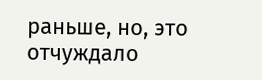раньше, но, это отчуждало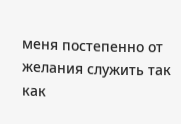меня постепенно от желания служить так как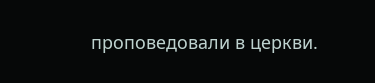проповедовали в церкви.